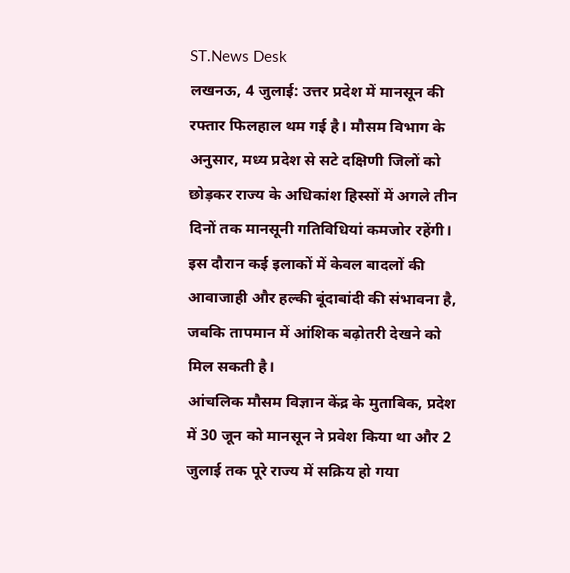ST.News Desk
लखनऊ, 4 जुलाई: उत्तर प्रदेश में मानसून की रफ्तार फिलहाल थम गई है। मौसम विभाग के अनुसार, मध्य प्रदेश से सटे दक्षिणी जिलों को छोड़कर राज्य के अधिकांश हिस्सों में अगले तीन दिनों तक मानसूनी गतिविधियां कमजोर रहेंगी। इस दौरान कई इलाकों में केवल बादलों की आवाजाही और हल्की बूंदाबांदी की संभावना है, जबकि तापमान में आंशिक बढ़ोतरी देखने को मिल सकती है।
आंचलिक मौसम विज्ञान केंद्र के मुताबिक, प्रदेश में 30 जून को मानसून ने प्रवेश किया था और 2 जुलाई तक पूरे राज्य में सक्रिय हो गया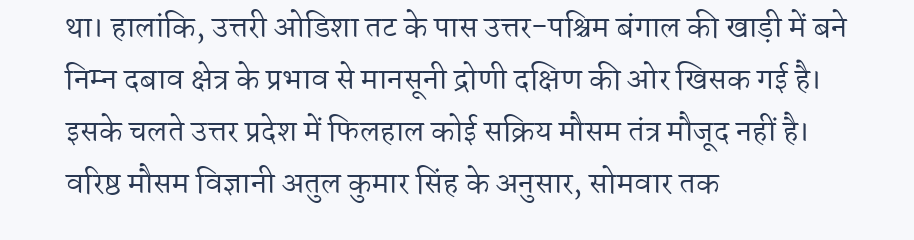था। हालांकि, उत्तरी ओडिशा तट के पास उत्तर-पश्चिम बंगाल की खाड़ी में बने निम्न दबाव क्षेत्र के प्रभाव से मानसूनी द्रोणी दक्षिण की ओर खिसक गई है। इसके चलते उत्तर प्रदेश में फिलहाल कोई सक्रिय मौसम तंत्र मौजूद नहीं है।
वरिष्ठ मौसम विज्ञानी अतुल कुमार सिंह के अनुसार, सोमवार तक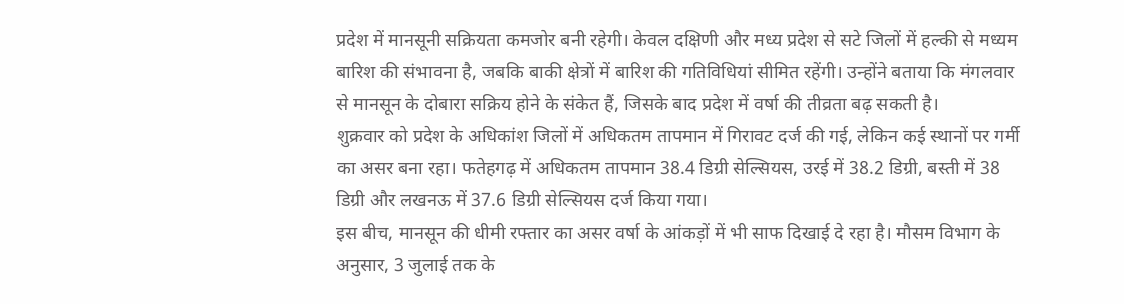प्रदेश में मानसूनी सक्रियता कमजोर बनी रहेगी। केवल दक्षिणी और मध्य प्रदेश से सटे जिलों में हल्की से मध्यम बारिश की संभावना है, जबकि बाकी क्षेत्रों में बारिश की गतिविधियां सीमित रहेंगी। उन्होंने बताया कि मंगलवार से मानसून के दोबारा सक्रिय होने के संकेत हैं, जिसके बाद प्रदेश में वर्षा की तीव्रता बढ़ सकती है।
शुक्रवार को प्रदेश के अधिकांश जिलों में अधिकतम तापमान में गिरावट दर्ज की गई, लेकिन कई स्थानों पर गर्मी का असर बना रहा। फतेहगढ़ में अधिकतम तापमान 38.4 डिग्री सेल्सियस, उरई में 38.2 डिग्री, बस्ती में 38 डिग्री और लखनऊ में 37.6 डिग्री सेल्सियस दर्ज किया गया।
इस बीच, मानसून की धीमी रफ्तार का असर वर्षा के आंकड़ों में भी साफ दिखाई दे रहा है। मौसम विभाग के अनुसार, 3 जुलाई तक के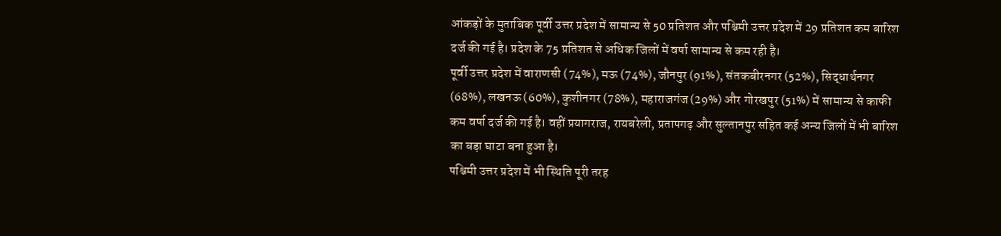आंकड़ों के मुताबिक पूर्वी उत्तर प्रदेश में सामान्य से 50 प्रतिशत और पश्चिमी उत्तर प्रदेश में 29 प्रतिशत कम बारिश दर्ज की गई है। प्रदेश के 75 प्रतिशत से अधिक जिलों में वर्षा सामान्य से कम रही है।
पूर्वी उत्तर प्रदेश में वाराणसी (74%), मऊ (74%), जौनपुर (91%), संतकबीरनगर (52%), सिद्धार्थनगर (68%), लखनऊ (60%), कुशीनगर (78%), महाराजगंज (29%) और गोरखपुर (51%) में सामान्य से काफी कम वर्षा दर्ज की गई है। वहीं प्रयागराज, रायबरेली, प्रतापगढ़ और सुल्तानपुर सहित कई अन्य जिलों में भी बारिश का बड़ा घाटा बना हुआ है।
पश्चिमी उत्तर प्रदेश में भी स्थिति पूरी तरह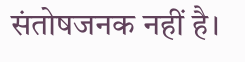संतोषजनक नहीं है।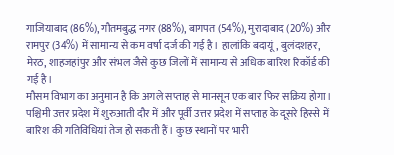गाजियाबाद (86%), गौतमबुद्ध नगर (88%), बागपत (54%), मुरादाबाद (20%) और रामपुर (34%) में सामान्य से कम वर्षा दर्ज की गई है। हालांकि बदायूं, बुलंदशहर, मेरठ, शाहजहांपुर और संभल जैसे कुछ जिलों में सामान्य से अधिक बारिश रिकॉर्ड की गई है।
मौसम विभाग का अनुमान है कि अगले सप्ताह से मानसून एक बार फिर सक्रिय होगा। पश्चिमी उत्तर प्रदेश में शुरुआती दौर में और पूर्वी उत्तर प्रदेश में सप्ताह के दूसरे हिस्से में बारिश की गतिविधियां तेज हो सकती हैं। कुछ स्थानों पर भारी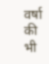वर्षा की भी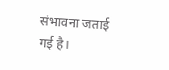संभावना जताई गई है।